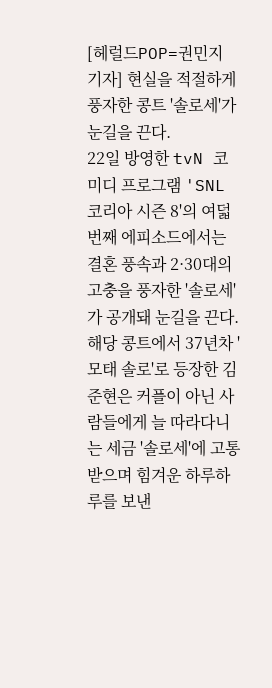[헤럴드POP=권민지 기자] 현실을 적절하게 풍자한 콩트 '솔로세'가 눈길을 끈다.
22일 방영한 tvN 코미디 프로그램 'SNL 코리아 시즌 8'의 여덟 번째 에피소드에서는 결혼 풍속과 2·30대의 고충을 풍자한 '솔로세'가 공개돼 눈길을 끈다.
해당 콩트에서 37년차 '모태 솔로'로 등장한 김준현은 커플이 아닌 사람들에게 늘 따라다니는 세금 '솔로세'에 고통받으며 힘겨운 하루하루를 보낸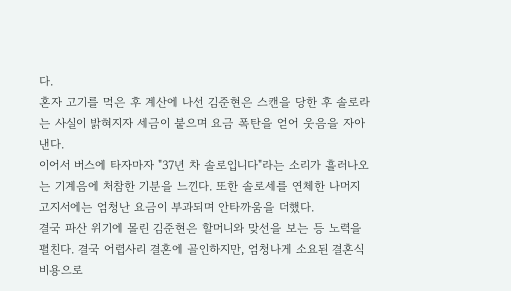다.
혼자 고기를 먹은 후 계산에 나선 김준현은 스캔을 당한 후 솔로라는 사실이 밝혀지자 세금이 붙으며 요금 폭탄을 얻어 웃음을 자아낸다.
이어서 버스에 타자마자 "37년 차 솔로입니다"라는 소리가 흘러나오는 기계음에 처참한 기분을 느낀다. 또한 솔로세를 연체한 나머지 고지서에는 엄청난 요금이 부과되며 안타까움을 더했다.
결국 파산 위기에 몰린 김준현은 할머니와 맞선을 보는 등 노력을 펼친다. 결국 어렵사리 결혼에 골인하지만, 엄청나게 소요된 결혼식 비용으로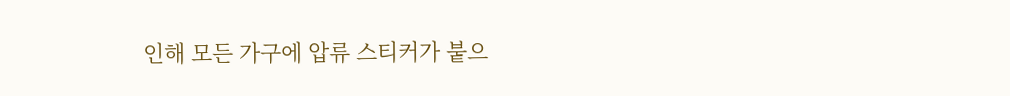인해 모든 가구에 압류 스티커가 붙으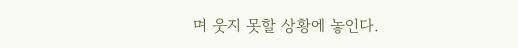며 웃지 못할 상황에 놓인다.